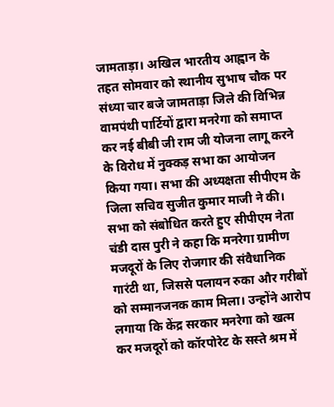जामताड़ा। अखिल भारतीय आह्वान के तहत सोमवार को स्थानीय सुभाष चौक पर संध्या चार बजे जामताड़ा जिले की विभिन्न वामपंथी पार्टियों द्वारा मनरेगा को समाप्त कर नई बीबी जी राम जी योजना लागू करने के विरोध में नुक्कड़ सभा का आयोजन किया गया। सभा की अध्यक्षता सीपीएम के जिला सचिव सुजीत कुमार माजी ने की।
सभा को संबोधित करते हुए सीपीएम नेता चंडी दास पुरी ने कहा कि मनरेगा ग्रामीण मजदूरों के लिए रोजगार की संवैधानिक गारंटी था, जिससे पलायन रुका और गरीबों को सम्मानजनक काम मिला। उन्होंने आरोप लगाया कि केंद्र सरकार मनरेगा को खत्म कर मजदूरों को कॉरपोरेट के सस्ते श्रम में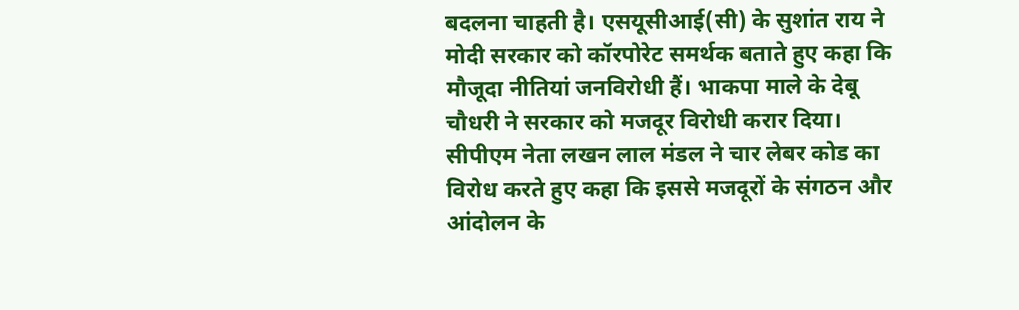बदलना चाहती है। एसयूसीआई(सी) के सुशांत राय ने मोदी सरकार को कॉरपोरेट समर्थक बताते हुए कहा कि मौजूदा नीतियां जनविरोधी हैं। भाकपा माले के देबू चौधरी ने सरकार को मजदूर विरोधी करार दिया।
सीपीएम नेता लखन लाल मंडल ने चार लेबर कोड का विरोध करते हुए कहा कि इससे मजदूरों के संगठन और आंदोलन के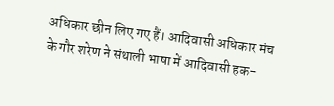अधिकार छीन लिए गए हैं। आदिवासी अधिकार मंच के गौर शरेण ने संथाली भाषा में आदिवासी हक-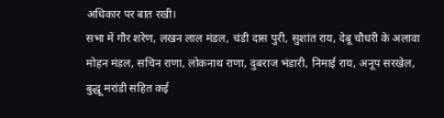अधिकार पर बात रखी।
सभा में गौर शरेण, लखन लाल मंडल, चंडी दास पुरी, सुशांत राय, देबू चौधरी के अलावा मोहन मंडल, सचिन राणा, लोकनाथ राणा, दुबराज भंडारी, निमाई राय, अनूप सरखेल, बुद्धू मरांडी सहित कई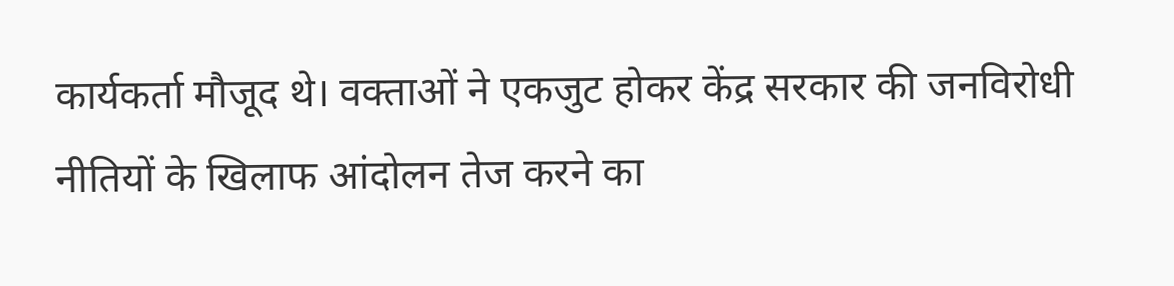कार्यकर्ता मौजूद थे। वक्ताओं ने एकजुट होकर केंद्र सरकार की जनविरोधी नीतियों के खिलाफ आंदोलन तेज करने का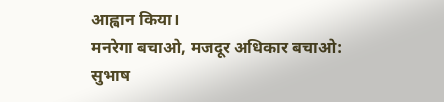आह्वान किया।
मनरेगा बचाओ, मजदूर अधिकार बचाओ: सुभाष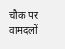चौक पर वामदलों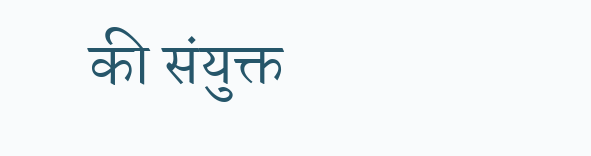की संयुक्त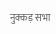नुक्कड़ सभा